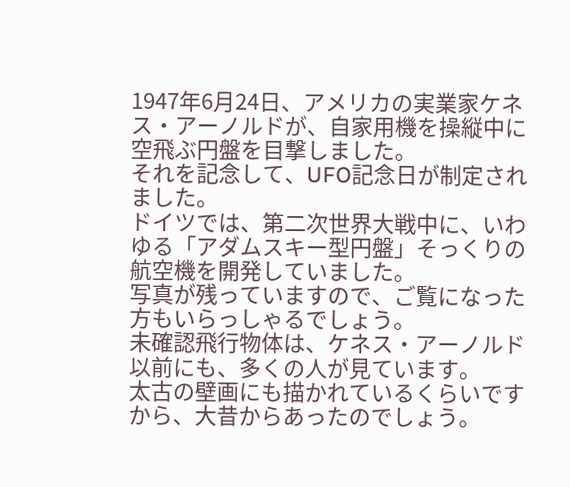1947年6月24日、アメリカの実業家ケネス・アーノルドが、自家用機を操縦中に空飛ぶ円盤を目撃しました。
それを記念して、UFO記念日が制定されました。
ドイツでは、第二次世界大戦中に、いわゆる「アダムスキー型円盤」そっくりの航空機を開発していました。
写真が残っていますので、ご覧になった方もいらっしゃるでしょう。
未確認飛行物体は、ケネス・アーノルド以前にも、多くの人が見ています。
太古の壁画にも描かれているくらいですから、大昔からあったのでしょう。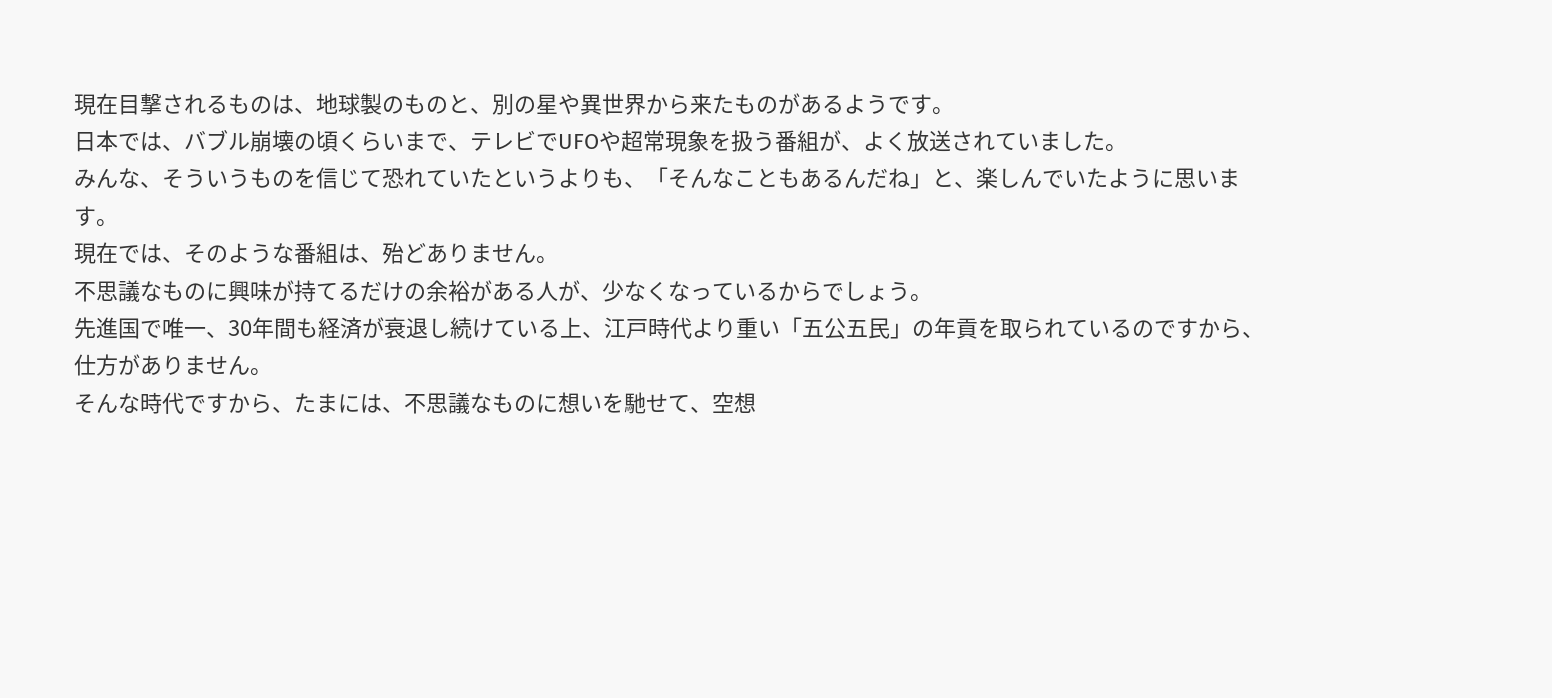現在目撃されるものは、地球製のものと、別の星や異世界から来たものがあるようです。
日本では、バブル崩壊の頃くらいまで、テレビでUFOや超常現象を扱う番組が、よく放送されていました。
みんな、そういうものを信じて恐れていたというよりも、「そんなこともあるんだね」と、楽しんでいたように思います。
現在では、そのような番組は、殆どありません。
不思議なものに興味が持てるだけの余裕がある人が、少なくなっているからでしょう。
先進国で唯一、30年間も経済が衰退し続けている上、江戸時代より重い「五公五民」の年貢を取られているのですから、仕方がありません。
そんな時代ですから、たまには、不思議なものに想いを馳せて、空想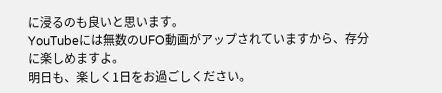に浸るのも良いと思います。
YouTubeには無数のUFO動画がアップされていますから、存分に楽しめますよ。
明日も、楽しく1日をお過ごしください。